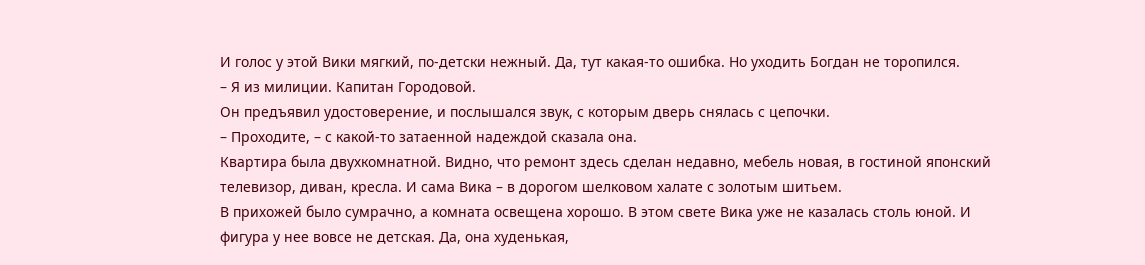И голос у этой Вики мягкий, по-детски нежный. Да, тут какая-то ошибка. Но уходить Богдан не торопился.
– Я из милиции. Капитан Городовой.
Он предъявил удостоверение, и послышался звук, с которым дверь снялась с цепочки.
– Проходите, – с какой-то затаенной надеждой сказала она.
Квартира была двухкомнатной. Видно, что ремонт здесь сделан недавно, мебель новая, в гостиной японский телевизор, диван, кресла. И сама Вика – в дорогом шелковом халате с золотым шитьем.
В прихожей было сумрачно, а комната освещена хорошо. В этом свете Вика уже не казалась столь юной. И фигура у нее вовсе не детская. Да, она худенькая,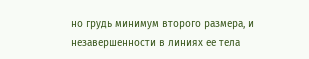но грудь минимум второго размера, и незавершенности в линиях ее тела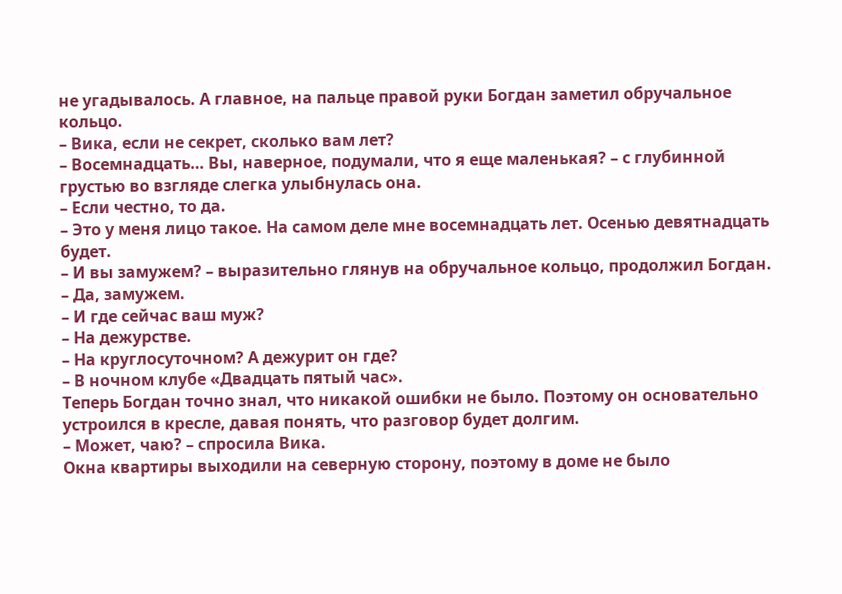не угадывалось. А главное, на пальце правой руки Богдан заметил обручальное кольцо.
– Вика, если не секрет, сколько вам лет?
– Восемнадцать… Вы, наверное, подумали, что я еще маленькая? – с глубинной грустью во взгляде слегка улыбнулась она.
– Если честно, то да.
– Это у меня лицо такое. На самом деле мне восемнадцать лет. Осенью девятнадцать будет.
– И вы замужем? – выразительно глянув на обручальное кольцо, продолжил Богдан.
– Да, замужем.
– И где сейчас ваш муж?
– На дежурстве.
– На круглосуточном? А дежурит он где?
– В ночном клубе «Двадцать пятый час».
Теперь Богдан точно знал, что никакой ошибки не было. Поэтому он основательно устроился в кресле, давая понять, что разговор будет долгим.
– Может, чаю? – спросила Вика.
Окна квартиры выходили на северную сторону, поэтому в доме не было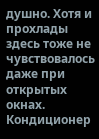душно. Хотя и прохлады здесь тоже не чувствовалось даже при открытых окнах. Кондиционер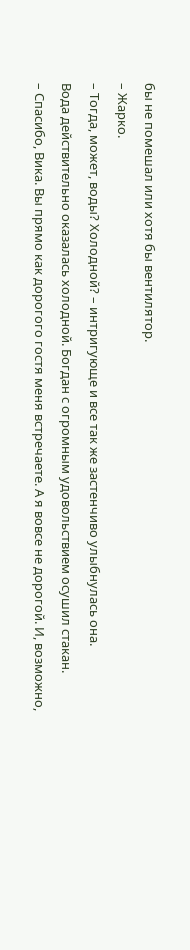бы не помешал или хотя бы вентилятор.
– Жарко.
– Тогда, может, воды? Холодной? – интригующе и все так же застенчиво улыбнулась она.
Вода действительно оказалась холодной. Богдан с огромным удовольствием осушил стакан.
– Спасибо, Вика. Вы прямо как дорогого гостя меня встречаете. А я вовсе не дорогой. И, возможно,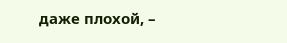даже плохой, –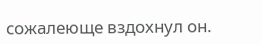сожалеюще вздохнул он.